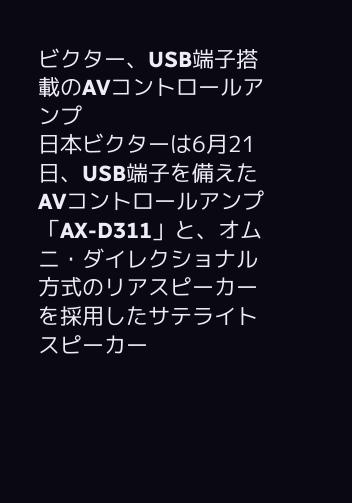ビクター、USB端子搭載のAVコントロールアンプ
日本ビクターは6月21日、USB端子を備えたAVコントロールアンプ「AX-D311」と、オムニ・ダイレクショナル方式のリアスピーカーを採用したサテライトスピーカー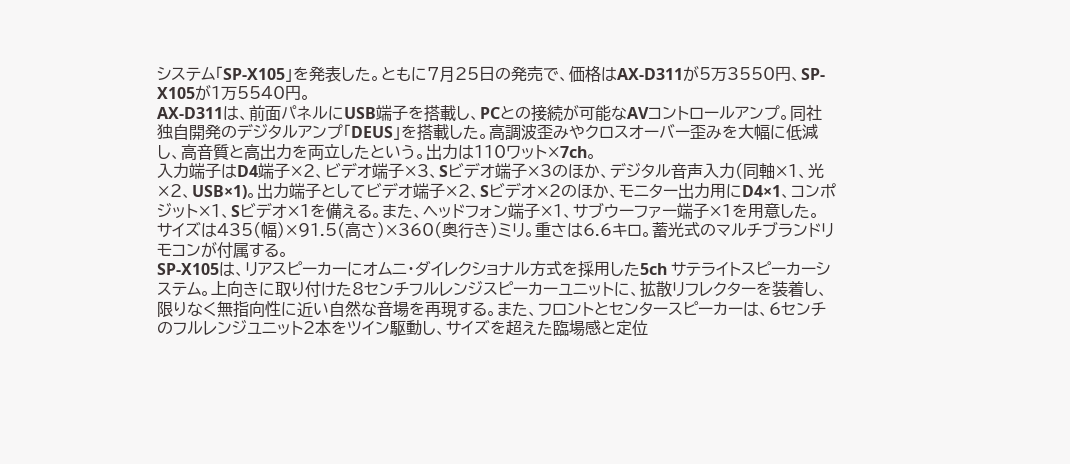システム「SP-X105」を発表した。ともに7月25日の発売で、価格はAX-D311が5万3550円、SP-X105が1万5540円。
AX-D311は、前面パネルにUSB端子を搭載し、PCとの接続が可能なAVコントロールアンプ。同社独自開発のデジタルアンプ「DEUS」を搭載した。高調波歪みやクロスオーバー歪みを大幅に低減し、高音質と高出力を両立したという。出力は110ワット×7ch。
入力端子はD4端子×2、ビデオ端子×3、Sビデオ端子×3のほか、デジタル音声入力(同軸×1、光×2、USB×1)。出力端子としてビデオ端子×2、Sビデオ×2のほか、モニター出力用にD4×1、コンポジット×1、Sビデオ×1を備える。また、ヘッドフォン端子×1、サブウーファー端子×1を用意した。
サイズは435(幅)×91.5(高さ)×360(奥行き)ミリ。重さは6.6キロ。蓄光式のマルチブランドリモコンが付属する。
SP-X105は、リアスピーカーにオムニ・ダイレクショナル方式を採用した5ch サテライトスピーカーシステム。上向きに取り付けた8センチフルレンジスピーカーユニットに、拡散リフレクターを装着し、限りなく無指向性に近い自然な音場を再現する。また、フロントとセンタースピーカーは、6センチのフルレンジユニット2本をツイン駆動し、サイズを超えた臨場感と定位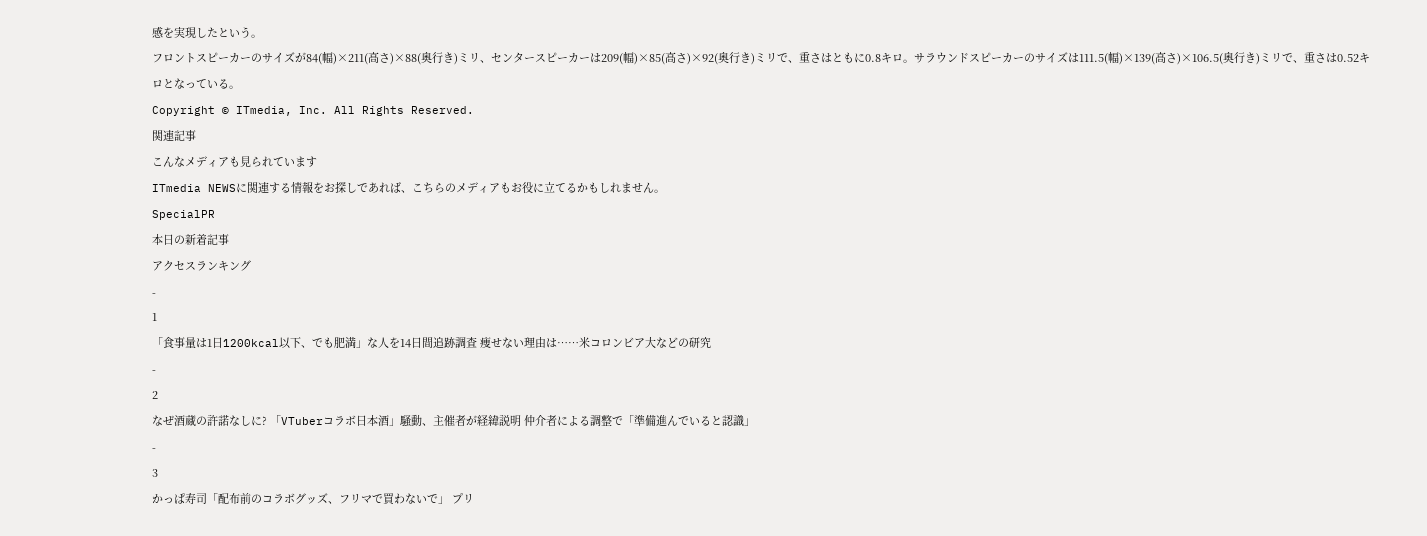感を実現したという。
フロントスピーカーのサイズが84(幅)×211(高さ)×88(奥行き)ミリ、センタースピーカーは209(幅)×85(高さ)×92(奥行き)ミリで、重さはともに0.8キロ。サラウンドスピーカーのサイズは111.5(幅)×139(高さ)×106.5(奥行き)ミリで、重さは0.52キロとなっている。
Copyright © ITmedia, Inc. All Rights Reserved.
関連記事
こんなメディアも見られています
ITmedia NEWSに関連する情報をお探しであれば、こちらのメディアもお役に立てるかもしれません。
SpecialPR
本日の新着記事
アクセスランキング
-
1
「食事量は1日1200kcal以下、でも肥満」な人を14日間追跡調査 痩せない理由は……米コロンビア大などの研究
-
2
なぜ酒蔵の許諾なしに? 「VTuberコラボ日本酒」騒動、主催者が経緯説明 仲介者による調整で「準備進んでいると認識」
-
3
かっぱ寿司「配布前のコラボグッズ、フリマで買わないで」 プリ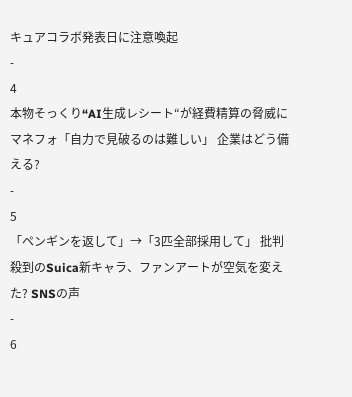キュアコラボ発表日に注意喚起
-
4
本物そっくり“AI生成レシート“が経費精算の脅威に マネフォ「自力で見破るのは難しい」 企業はどう備える?
-
5
「ペンギンを返して」→「3匹全部採用して」 批判殺到のSuica新キャラ、ファンアートが空気を変えた? SNSの声
-
6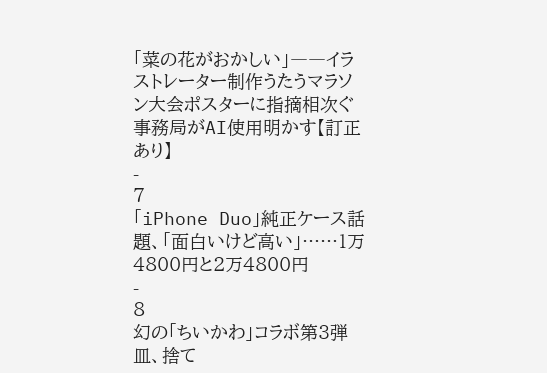「菜の花がおかしい」――イラストレーター制作うたうマラソン大会ポスターに指摘相次ぐ 事務局がAI使用明かす【訂正あり】
-
7
「iPhone Duo」純正ケース話題、「面白いけど高い」……1万4800円と2万4800円
-
8
幻の「ちいかわ」コラボ第3弾皿、捨て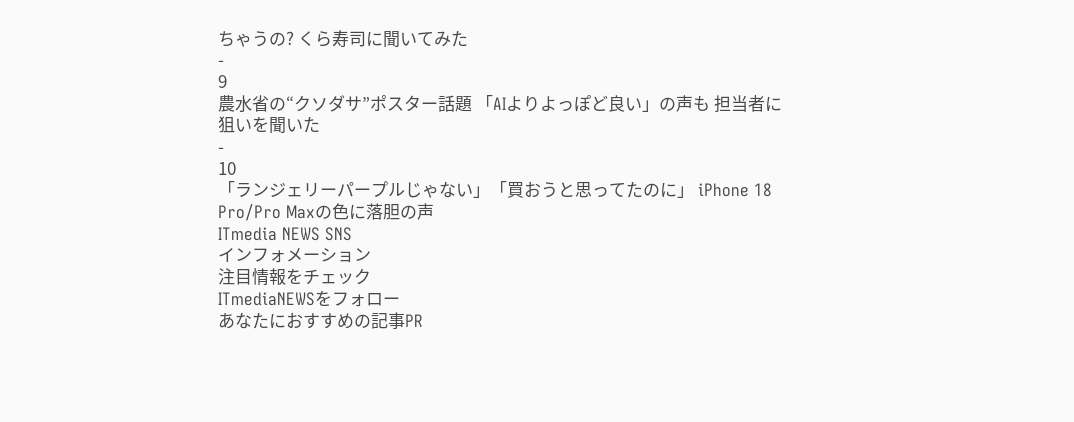ちゃうの? くら寿司に聞いてみた
-
9
農水省の“クソダサ”ポスター話題 「AIよりよっぽど良い」の声も 担当者に狙いを聞いた
-
10
「ランジェリーパープルじゃない」「買おうと思ってたのに」 iPhone 18 Pro/Pro Maxの色に落胆の声
ITmedia NEWS SNS
インフォメーション
注目情報をチェック
ITmediaNEWSをフォロー
あなたにおすすめの記事PR